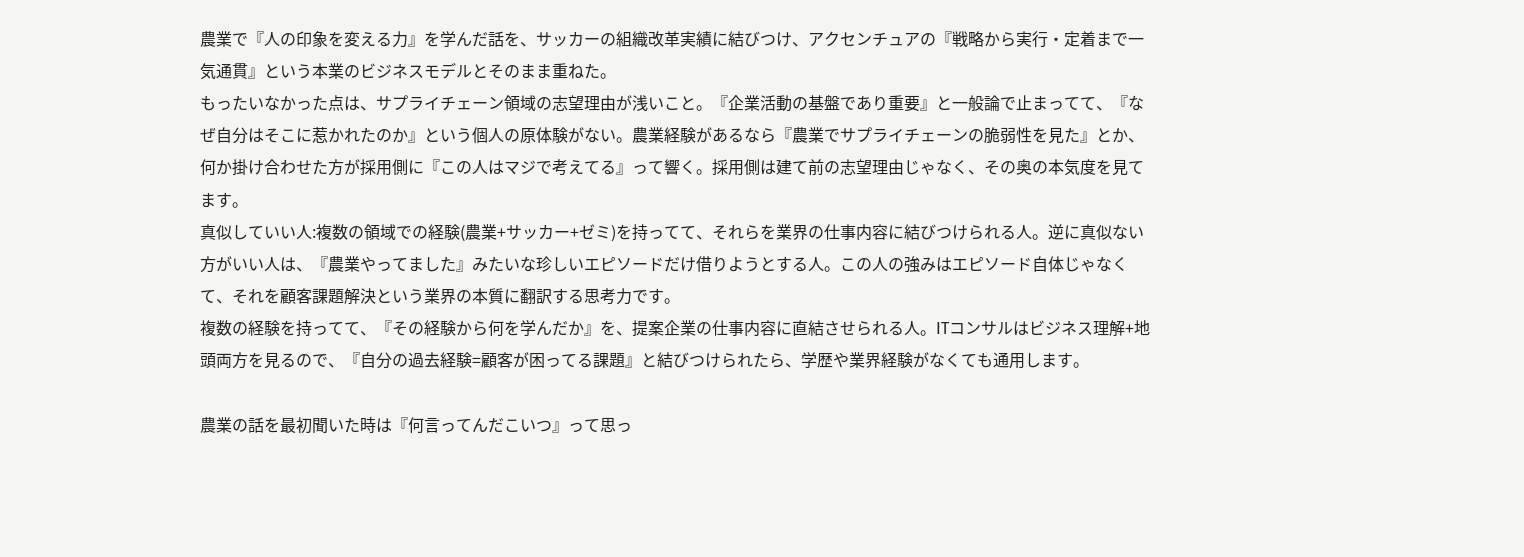農業で『人の印象を変える力』を学んだ話を、サッカーの組織改革実績に結びつけ、アクセンチュアの『戦略から実行・定着まで一気通貫』という本業のビジネスモデルとそのまま重ねた。
もったいなかった点は、サプライチェーン領域の志望理由が浅いこと。『企業活動の基盤であり重要』と一般論で止まってて、『なぜ自分はそこに惹かれたのか』という個人の原体験がない。農業経験があるなら『農業でサプライチェーンの脆弱性を見た』とか、何か掛け合わせた方が採用側に『この人はマジで考えてる』って響く。採用側は建て前の志望理由じゃなく、その奥の本気度を見てます。
真似していい人:複数の領域での経験(農業+サッカー+ゼミ)を持ってて、それらを業界の仕事内容に結びつけられる人。逆に真似ない方がいい人は、『農業やってました』みたいな珍しいエピソードだけ借りようとする人。この人の強みはエピソード自体じゃなくて、それを顧客課題解決という業界の本質に翻訳する思考力です。
複数の経験を持ってて、『その経験から何を学んだか』を、提案企業の仕事内容に直結させられる人。ITコンサルはビジネス理解+地頭両方を見るので、『自分の過去経験=顧客が困ってる課題』と結びつけられたら、学歴や業界経験がなくても通用します。

農業の話を最初聞いた時は『何言ってんだこいつ』って思っ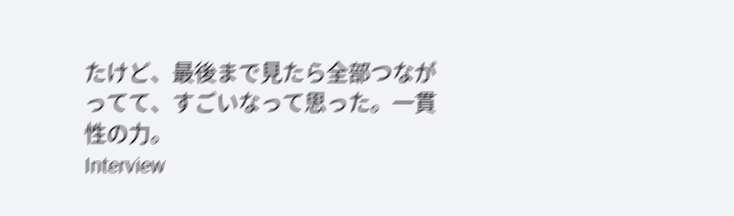たけど、最後まで見たら全部つながってて、すごいなって思った。一貫性の力。
Interview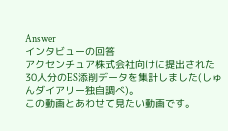Answer
インタビューの回答
アクセンチュア株式会社向けに提出された30人分のES添削データを集計しました(しゅんダイアリー独自調べ)。
この動画とあわせて見たい動画です。